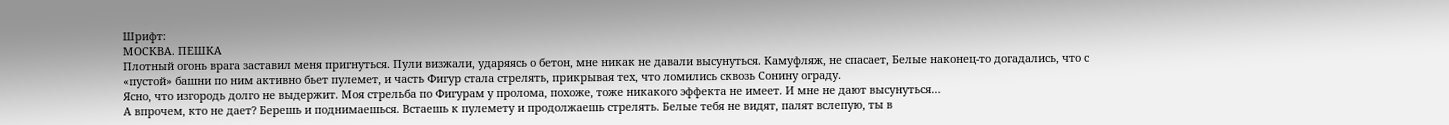Шрифт:
МОСКВА. ПЕШКА
Плотный огонь врага заставил меня пригнуться. Пули визжали, ударяясь о бетон, мне никак не давали высунуться. Камуфляж, не спасает, Белые наконец-то догадались, что с «пустой» башни по ним активно бьет пулемет, и часть Фигур стала стрелять, прикрывая тех, что ломились сквозь Сонину ограду.
Ясно, что изгородь долго не выдержит. Моя стрельба по Фигурам у пролома, похоже, тоже никакого эффекта не имеет. И мне не дают высунуться…
А впрочем, кто не дает? Берешь и поднимаешься. Встаешь к пулемету и продолжаешь стрелять. Белые тебя не видят, палят вслепую, ты в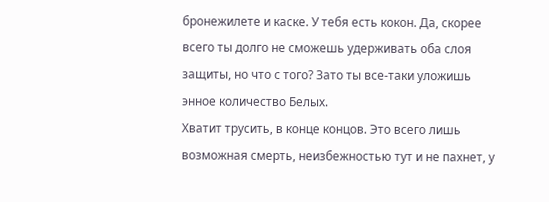бронежилете и каске. У тебя есть кокон. Да, скорее всего ты долго не сможешь удерживать оба слоя защиты, но что с того? Зато ты все-таки уложишь энное количество Белых.
Хватит трусить, в конце концов. Это всего лишь возможная смерть, неизбежностью тут и не пахнет, у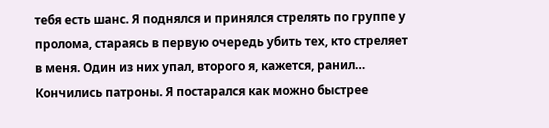тебя есть шанс. Я поднялся и принялся стрелять по группе у пролома, стараясь в первую очередь убить тех, кто стреляет в меня. Один из них упал, второго я, кажется, ранил…
Кончились патроны. Я постарался как можно быстрее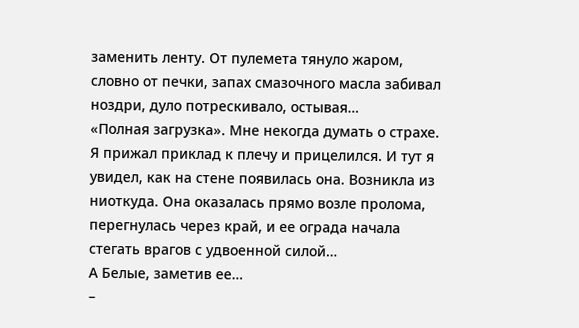заменить ленту. От пулемета тянуло жаром, словно от печки, запах смазочного масла забивал ноздри, дуло потрескивало, остывая…
«Полная загрузка». Мне некогда думать о страхе.
Я прижал приклад к плечу и прицелился. И тут я увидел, как на стене появилась она. Возникла из ниоткуда. Она оказалась прямо возле пролома, перегнулась через край, и ее ограда начала стегать врагов с удвоенной силой…
А Белые, заметив ее…
–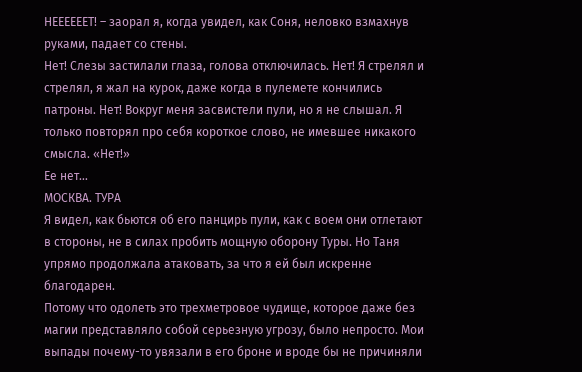НЕЕЕЕЕЕТ! – заорал я, когда увидел, как Соня, неловко взмахнув руками, падает со стены.
Нет! Слезы застилали глаза, голова отключилась. Нет! Я стрелял и стрелял, я жал на курок, даже когда в пулемете кончились патроны. Нет! Вокруг меня засвистели пули, но я не слышал. Я только повторял про себя короткое слово, не имевшее никакого смысла. «Нет!»
Ее нет…
МОСКВА. ТУРА
Я видел, как бьются об его панцирь пули, как с воем они отлетают в стороны, не в силах пробить мощную оборону Туры. Но Таня упрямо продолжала атаковать, за что я ей был искренне благодарен.
Потому что одолеть это трехметровое чудище, которое даже без магии представляло собой серьезную угрозу, было непросто. Мои выпады почему-то увязали в его броне и вроде бы не причиняли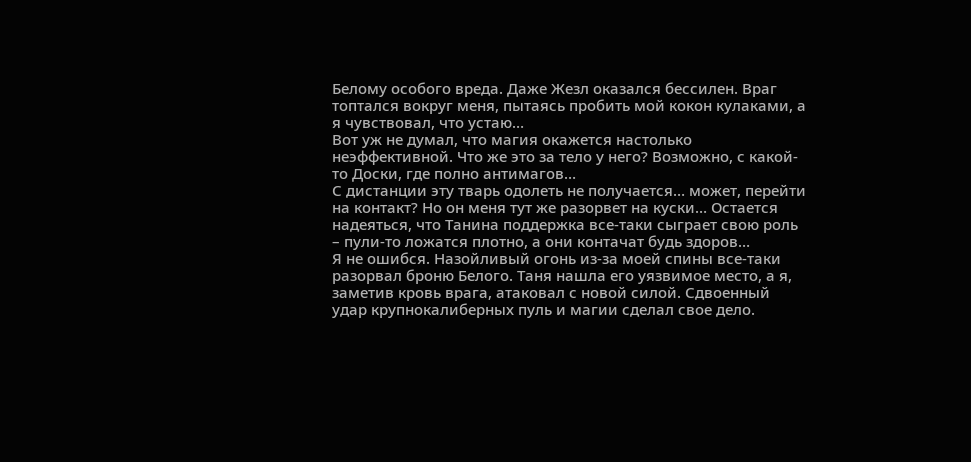Белому особого вреда. Даже Жезл оказался бессилен. Враг топтался вокруг меня, пытаясь пробить мой кокон кулаками, а я чувствовал, что устаю…
Вот уж не думал, что магия окажется настолько неэффективной. Что же это за тело у него? Возможно, с какой-то Доски, где полно антимагов…
С дистанции эту тварь одолеть не получается… может, перейти на контакт? Но он меня тут же разорвет на куски… Остается надеяться, что Танина поддержка все-таки сыграет свою роль – пули-то ложатся плотно, а они контачат будь здоров…
Я не ошибся. Назойливый огонь из-за моей спины все-таки разорвал броню Белого. Таня нашла его уязвимое место, а я, заметив кровь врага, атаковал с новой силой. Сдвоенный удар крупнокалиберных пуль и магии сделал свое дело.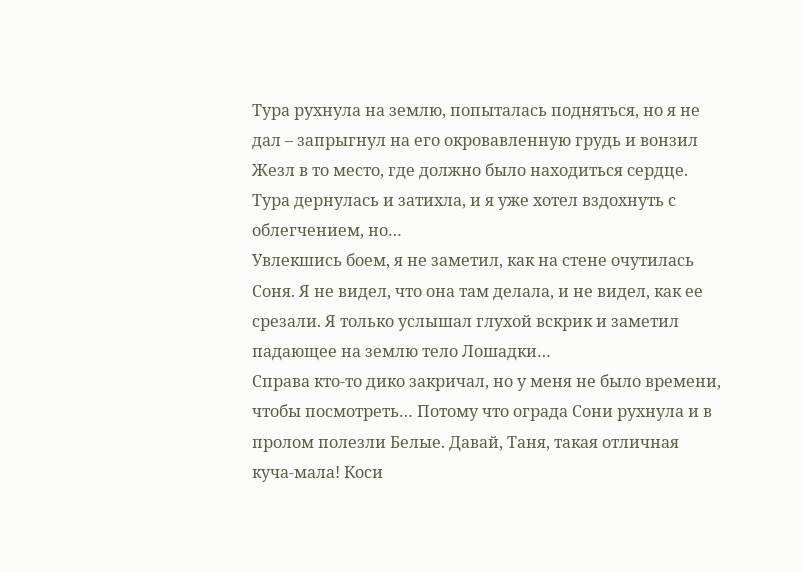Тура рухнула на землю, попыталась подняться, но я не дал – запрыгнул на его окровавленную грудь и вонзил Жезл в то место, где должно было находиться сердце. Тура дернулась и затихла, и я уже хотел вздохнуть с облегчением, но…
Увлекшись боем, я не заметил, как на стене очутилась Соня. Я не видел, что она там делала, и не видел, как ее срезали. Я только услышал глухой вскрик и заметил падающее на землю тело Лошадки…
Справа кто-то дико закричал, но у меня не было времени, чтобы посмотреть… Потому что ограда Сони рухнула и в пролом полезли Белые. Давай, Таня, такая отличная куча-мала! Коси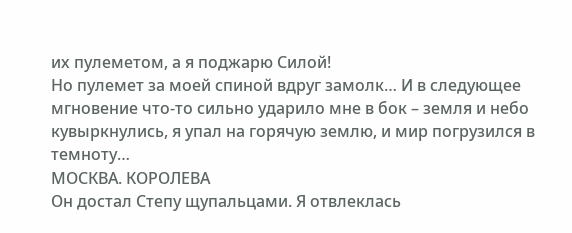их пулеметом, а я поджарю Силой!
Но пулемет за моей спиной вдруг замолк… И в следующее мгновение что-то сильно ударило мне в бок – земля и небо кувыркнулись, я упал на горячую землю, и мир погрузился в темноту…
МОСКВА. КОРОЛЕВА
Он достал Степу щупальцами. Я отвлеклась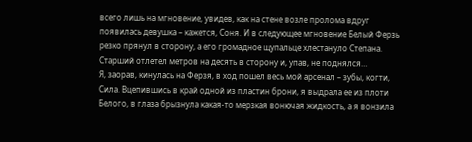всего лишь на мгновение, увидев, как на стене возле пролома вдруг появилась девушка – кажется, Соня. И в следующее мгновение Белый Ферзь резко прянул в сторону, а его громадное щупальце хлестануло Степана. Старший отлетел метров на десять в сторону и, упав, не поднялся…
Я, заорав, кинулась на Ферзя, в ход пошел весь мой арсенал – зубы, когти, Сила. Вцепившись в край одной из пластин брони, я выдрала ее из плоти Белого, в глаза брызнула какая-то мерзкая вонючая жидкость, а я вонзила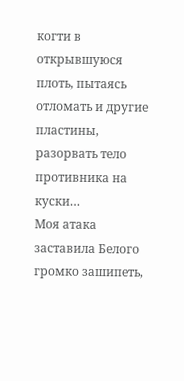когти в открывшуюся плоть, пытаясь отломать и другие пластины, разорвать тело противника на куски…
Моя атака заставила Белого громко зашипеть,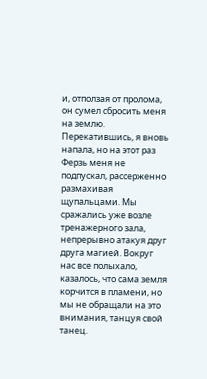и, отползая от пролома, он сумел сбросить меня на землю. Перекатившись, я вновь напала, но на этот раз Ферзь меня не подпускал, рассерженно размахивая щупальцами. Мы сражались уже возле тренажерного зала, непрерывно атакуя друг друга магией. Вокруг нас все полыхало, казалось, что сама земля корчится в пламени, но мы не обращали на это внимания, танцуя свой танец.